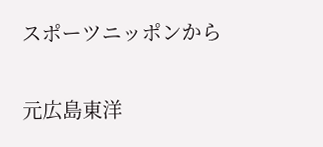スポーツニッポンから

元広島東洋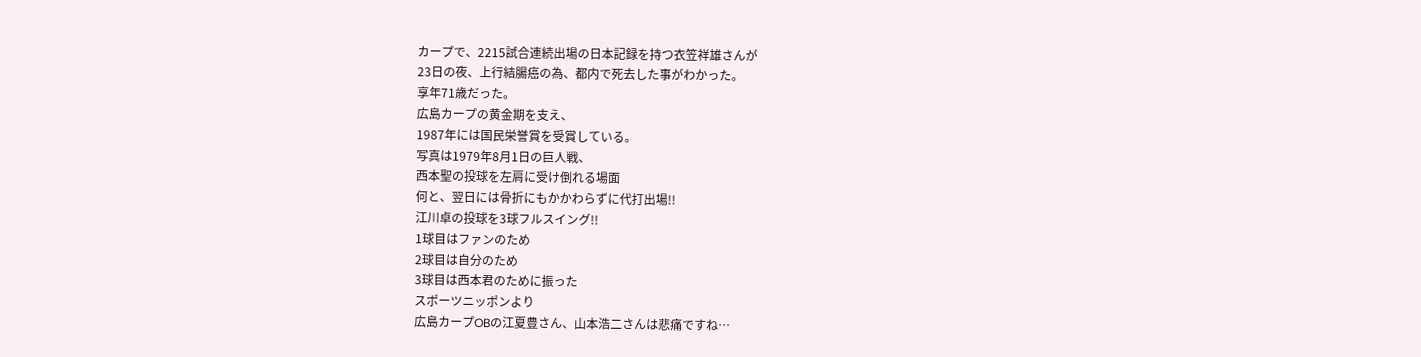カープで、2215試合連続出場の日本記録を持つ衣笠祥雄さんが
23日の夜、上行結腸癌の為、都内で死去した事がわかった。
享年71歳だった。
広島カープの黄金期を支え、
1987年には国民栄誉賞を受賞している。
写真は1979年8月1日の巨人戦、
西本聖の投球を左肩に受け倒れる場面
何と、翌日には骨折にもかかわらずに代打出場!!
江川卓の投球を3球フルスイング!!
1球目はファンのため
2球目は自分のため
3球目は西本君のために振った
スポーツニッポンより
広島カープOBの江夏豊さん、山本浩二さんは悲痛ですね…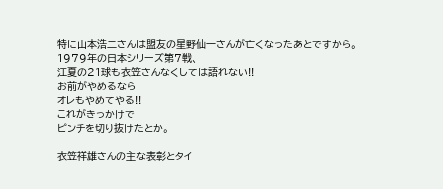特に山本浩二さんは盟友の星野仙一さんが亡くなったあとですから。
1979年の日本シリーズ第7戦、
江夏の21球も衣笠さんなくしては語れない!!
お前がやめるなら
オレもやめてやる!!
これがきっかけで
ピンチを切り抜けたとか。

衣笠祥雄さんの主な表彰とタイ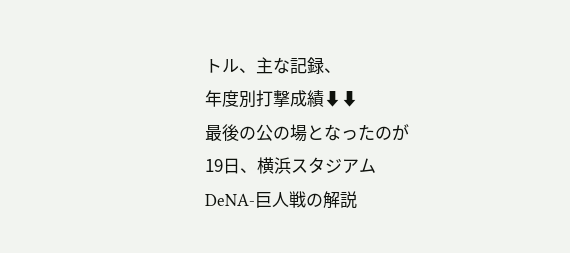トル、主な記録、
年度別打撃成績⬇⬇
最後の公の場となったのが
19日、横浜スタジアム
DeNA-巨人戦の解説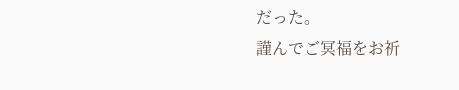だった。
謹んでご冥福をお祈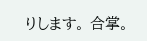りします。 合掌。